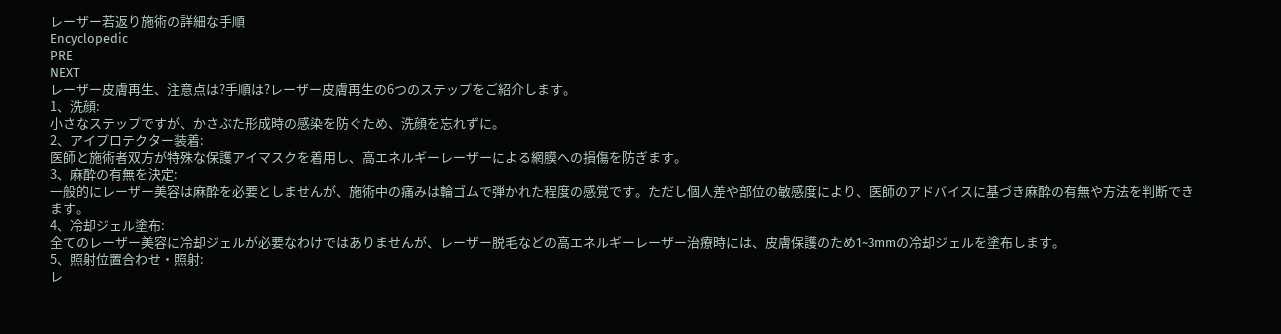レーザー若返り施術の詳細な手順
Encyclopedic
PRE
NEXT
レーザー皮膚再生、注意点は?手順は?レーザー皮膚再生の6つのステップをご紹介します。
1、洗顔:
小さなステップですが、かさぶた形成時の感染を防ぐため、洗顔を忘れずに。
2、アイプロテクター装着:
医師と施術者双方が特殊な保護アイマスクを着用し、高エネルギーレーザーによる網膜への損傷を防ぎます。
3、麻酔の有無を決定:
一般的にレーザー美容は麻酔を必要としませんが、施術中の痛みは輪ゴムで弾かれた程度の感覚です。ただし個人差や部位の敏感度により、医師のアドバイスに基づき麻酔の有無や方法を判断できます。
4、冷却ジェル塗布:
全てのレーザー美容に冷却ジェルが必要なわけではありませんが、レーザー脱毛などの高エネルギーレーザー治療時には、皮膚保護のため1~3mmの冷却ジェルを塗布します。
5、照射位置合わせ・照射:
レ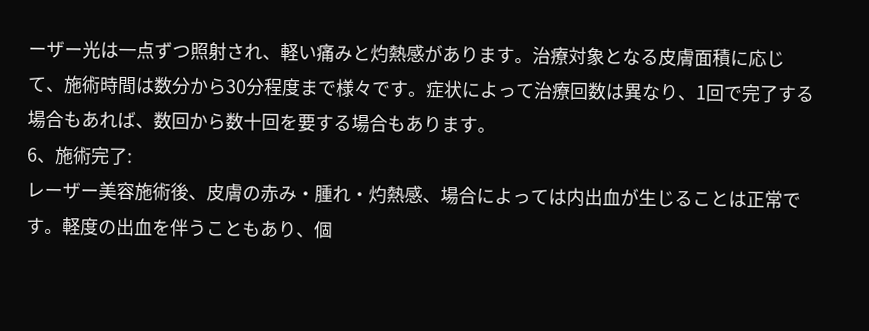ーザー光は一点ずつ照射され、軽い痛みと灼熱感があります。治療対象となる皮膚面積に応じて、施術時間は数分から30分程度まで様々です。症状によって治療回数は異なり、1回で完了する場合もあれば、数回から数十回を要する場合もあります。
6、施術完了:
レーザー美容施術後、皮膚の赤み・腫れ・灼熱感、場合によっては内出血が生じることは正常です。軽度の出血を伴うこともあり、個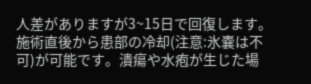人差がありますが3~15日で回復します。施術直後から患部の冷却(注意:氷嚢は不可)が可能です。潰瘍や水疱が生じた場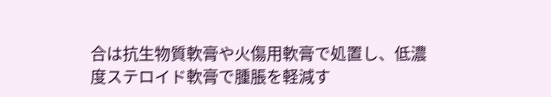合は抗生物質軟膏や火傷用軟膏で処置し、低濃度ステロイド軟膏で腫脹を軽減す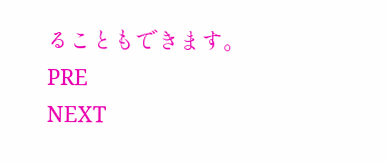ることもできます。
PRE
NEXT